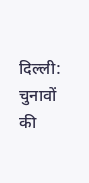दिल्ली: चुनावों की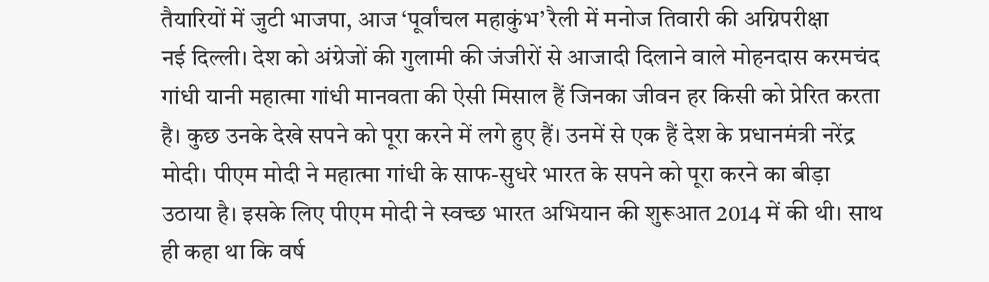तैयारियों में जुटी भाजपा, आज ‘पूर्वांचल महाकुंभ’ रैली में मनोज तिवारी की अग्निपरीक्षा
नई दिल्ली। देश को अंग्रेजों की गुलामी की जंजीरों से आजादी दिलाने वाले मोहनदास करमचंद गांधी यानी महात्मा गांधी मानवता की ऐसी मिसाल हैं जिनका जीवन हर किसी को प्रेरित करता है। कुछ उनके देखे सपने को पूरा करने में लगे हुए हैं। उनमें से एक हैं देश के प्रधानमंत्री नरेंद्र मोदी। पीएम मोदी ने महात्मा गांधी के साफ-सुधरे भारत के सपने को पूरा करने का बीड़ा उठाया है। इसके लिए पीएम मोदी ने स्वच्छ भारत अभियान की शुरूआत 2014 में की थी। साथ ही कहा था कि वर्ष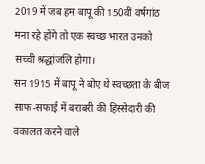2019 में जब हम बापू की 150वीं वर्षगांठ मना रहे होंगे तो एक स्वच्छ भारत उनको सच्ची श्रद्धांजलि होगा।
सन 1915 में बापू ने बोए थे स्वच्छता के बीज
साफ-सफाई में बराबरी की हिस्सेदारी की वकालत करने वाले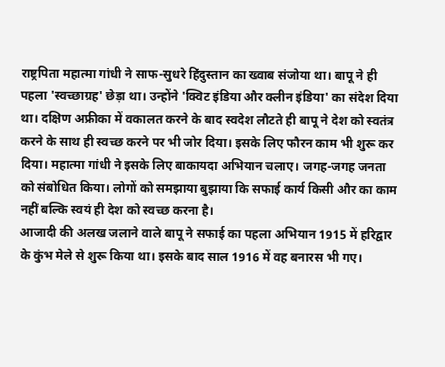राष्ट्रपिता महात्मा गांधी ने साफ-सुधरे हिंदुस्तान का ख्वाब संजोया था। बापू ने ही पहला 'स्वच्छाग्रह' छेड़ा था। उन्होंने 'क्विट इंडिया और क्लीन इंडिया' का संदेश दिया था। दक्षिण अफ्रीका में वकालत करने के बाद स्वदेश लौटते ही बापू ने देश को स्वतंत्र करने के साथ ही स्वच्छ करने पर भी जोर दिया। इसके लिए फौरन काम भी शुरू कर दिया। महात्मा गांधी ने इसके लिए बाकायदा अभियान चलाए। जगह-जगह जनता को संबोधित किया। लोगों को समझाया बुझाया कि सफाई कार्य किसी और का काम नहीं बल्कि स्वयं ही देश को स्वच्छ करना है।
आजादी की अलख जलाने वाले बापू ने सफाई का पहला अभियान 1915 में हरिद्वार के कुंभ मेले से शुरू किया था। इसके बाद साल 1916 में वह बनारस भी गए।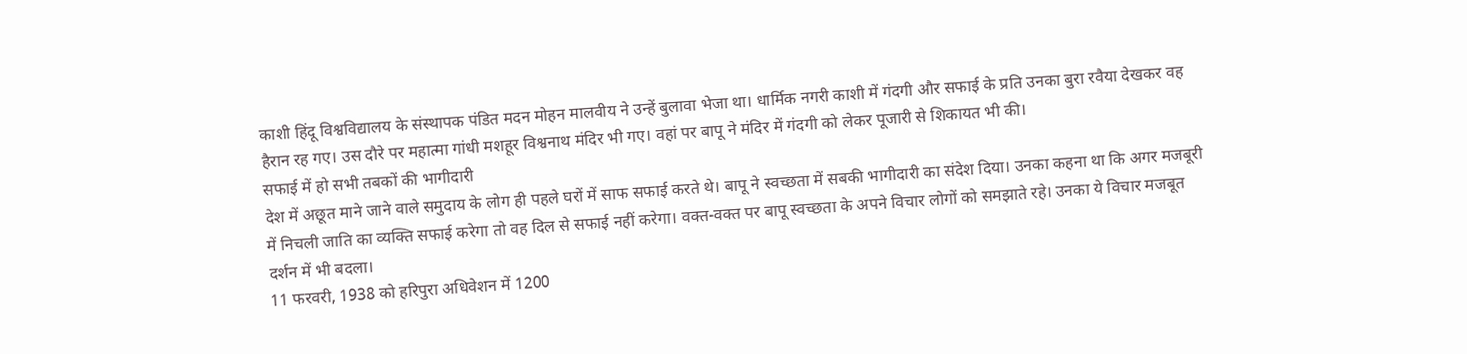काशी हिंदू विश्वविद्यालय के संस्थापक पंडित मदन मोहन मालवीय ने उन्हें बुलावा भेजा था। धार्मिक नगरी काशी में गंदगी और सफाई के प्रति उनका बुरा रवैया देखकर वह हैरान रह गए। उस दौरे पर महात्मा गांधी मशहूर विश्वनाथ मंदिर भी गए। वहां पर बापू ने मंदिर में गंदगी को लेकर पूजारी से शिकायत भी की।
सफाई में हो सभी तबकों की भागीदारी
देश में अछूत माने जाने वाले समुदाय के लोग ही पहले घरों में साफ सफाई करते थे। बापू ने स्वच्छता में सबकी भागीदारी का संदेश दिया। उनका कहना था कि अगर मजबूरी में निचली जाति का व्यक्ति सफाई करेगा तो वह दिल से सफाई नहीं करेगा। वक्त-वक्त पर बापू स्वच्छता के अपने विचार लोगों को समझाते रहे। उनका ये विचार मजबूत दर्शन में भी बदला।
11 फरवरी, 1938 को हरिपुरा अधिवेशन में 1200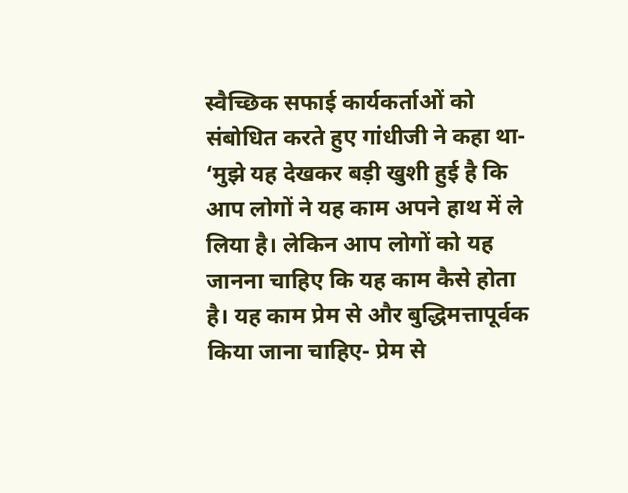स्वैच्छिक सफाई कार्यकर्ताओं को संबोधित करते हुए गांधीजी ने कहा था- ‘मुझे यह देखकर बड़ी खुशी हुई है कि आप लोगों ने यह काम अपने हाथ में ले लिया है। लेकिन आप लोगों को यह जानना चाहिए कि यह काम कैसे होता है। यह काम प्रेम से और बुद्धिमत्तापूर्वक किया जाना चाहिए- प्रेम से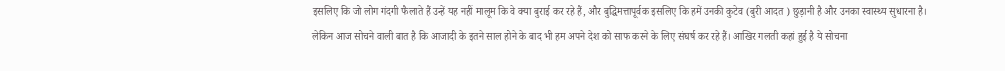इसलिए कि जो लोग गंदगी फैलाते हैं उन्हें यह नहीं मालूम कि वे क्या बुराई कर रहे हैं, और बुद्धिमत्तापूर्वक इसलिए कि हमें उनकी कुटेव (बुरी आदत ) छुड़ानी है और उनका स्वास्थ्य सुधारना है।
लेकिन आज सोचने वाली बात है कि आजादी के इतने साल होने के बाद भी हम अपने देश को साफ करने के लिए संघर्ष कर रहे हैं। आखिर गलती कहां हुई है ये सोचना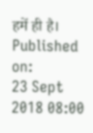हमें ही है।
Published on:
23 Sept 2018 08:00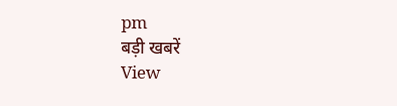pm
बड़ी खबरें
View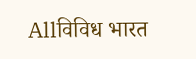Allविविध भारत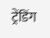ट्रेंडिंग